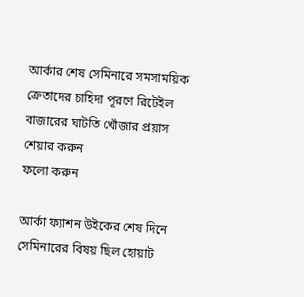আর্কার শেষ সেমিনারে সমসাময়িক ক্রেতাদের চাহিদা পূরণে রিটেইল বাজারের ঘাটতি খোঁজার প্রয়াস
শেয়ার করুন
ফলো করুন

আর্কা ফ্যাশন উইকের শেষ দিনে সেমিনারের বিষয় ছিল হোয়াট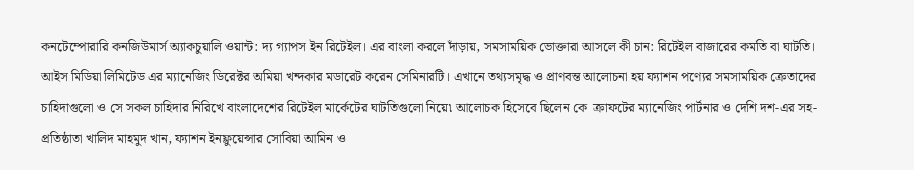কনটেম্পোরারি কনজিউমার্স অ্যাকচুয়ালি ওয়ান্ট: দ্য গ্যাপস ইন রিটেইল। এর বাংলা করলে দাঁড়ায়, সমসাময়িক ভোক্তারা আসলে কী চান: রিটেইল বাজারের কমতি বা ঘাটতি।
আইস মিডিয়া লিমিটেড এর ম্যানেজিং ডিরেক্টর অমিয়া খন্দকার মডারেট করেন সেমিনারটি। এখানে তথ্যসমৃদ্ধ ও প্রাণবন্ত আলোচনা হয় ফ্যাশন পণ্যের সমসাময়িক ক্রেতাদের চাহিদাগুলো ও সে সকল চাহিদার নিরিখে বাংলাদেশের রিটেইল মার্কেটের ঘাটতিগুলো নিয়ে৷ আলোচক হিসেবে ছিলেন কে  ক্রাফটের ম্যানেজিং পার্টনার ও দেশি দশ-এর সহ-প্রতিষ্ঠাতা খালিদ মাহমুদ খান, ফ্যাশন ইনফ্লুয়েন্সার সোবিয়া আমিন ও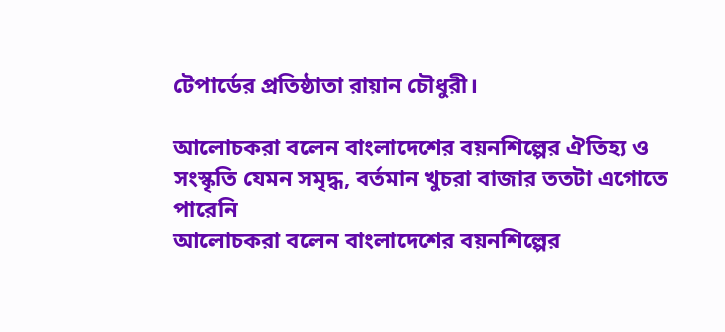টেপার্ডের প্রতিষ্ঠাতা রায়ান চৌধুরী।

আলোচকরা বলেন বাংলাদেশের বয়নশিল্পের ঐতিহ্য ও সংস্কৃতি যেমন সমৃদ্ধ, বর্তমান খুচরা বাজার ততটা এগোতে পারেনি
আলোচকরা বলেন বাংলাদেশের বয়নশিল্পের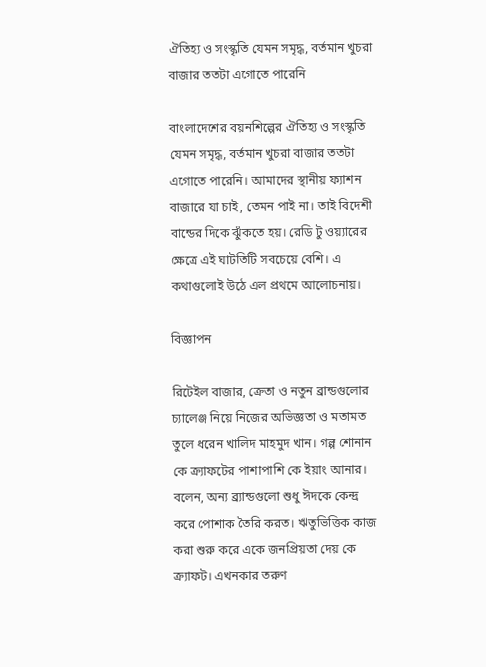ঐতিহ্য ও সংস্কৃতি যেমন সমৃদ্ধ, বর্তমান খুচরা বাজার ততটা এগোতে পারেনি

বাংলাদেশের বয়নশিল্পের ঐতিহ্য ও সংস্কৃতি যেমন সমৃদ্ধ, বর্তমান খুচরা বাজার ততটা এগোতে পারেনি। আমাদের স্থানীয় ফ্যাশন বাজারে যা চাই, তেমন পাই না। তাই বিদেশী বান্ডের দিকে ঝুঁকতে হয়। রেডি টু ওয়্যারের ক্ষেত্রে এই ঘাটতিটি সবচেয়ে বেশি। এ কথাগুলোই উঠে এল প্রথমে আলোচনায়।

বিজ্ঞাপন

রিটেইল বাজার, ক্রেতা ও নতুন ব্রান্ডগুলোর চ্যালেঞ্জ নিয়ে নিজের অভিজ্ঞতা ও মতামত তুলে ধরেন খালিদ মাহমুদ খান। গল্প শোনান কে ক্র্যাফটের পাশাপাশি কে ইয়াং আনার। বলেন, অন্য ব্র্যান্ডগুলো শুধু ঈদকে কেন্দ্র করে পোশাক তৈরি করত। ঋতুভিত্তিক কাজ করা শুরু করে একে জনপ্রিয়তা দেয় কে ক্র্যাফট। এখনকার তরুণ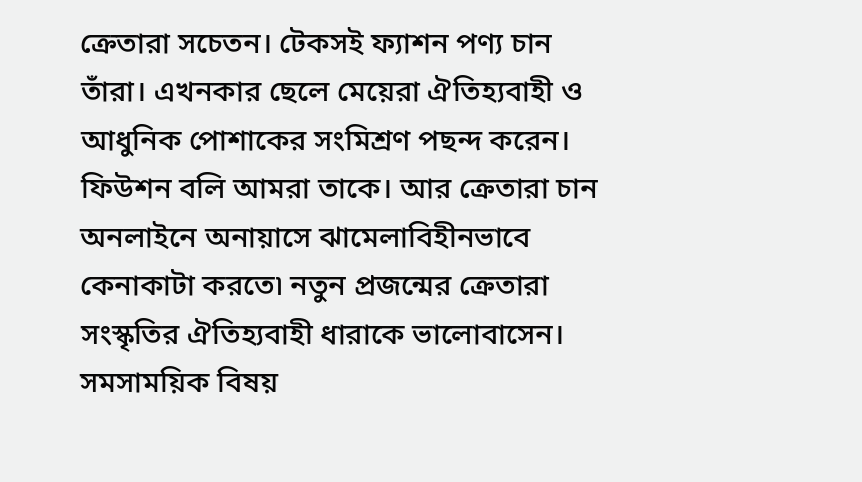ক্রেতারা সচেতন। টেকসই ফ্যাশন পণ্য চান তাঁরা। এখনকার ছেলে মেয়েরা ঐতিহ্যবাহী ও আধুনিক পোশাকের সংমিশ্রণ পছন্দ করেন। ফিউশন বলি আমরা তাকে। আর ক্রেতারা চান অনলাইনে অনায়াসে ঝামেলাবিহীনভাবে কেনাকাটা করতে৷ নতুন প্রজন্মের ক্রেতারা সংস্কৃতির ঐতিহ্যবাহী ধারাকে ভালোবাসেন। সমসাময়িক বিষয়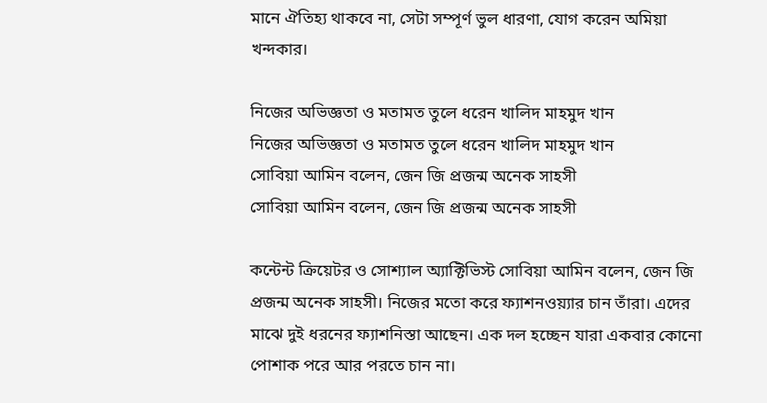মানে ঐতিহ্য থাকবে না, সেটা সম্পূর্ণ ভুল ধারণা, যোগ করেন অমিয়া খন্দকার।

নিজের অভিজ্ঞতা ও মতামত তুলে ধরেন খালিদ মাহমুদ খান
নিজের অভিজ্ঞতা ও মতামত তুলে ধরেন খালিদ মাহমুদ খান
সোবিয়া আমিন বলেন, জেন জি প্রজন্ম অনেক সাহসী
সোবিয়া আমিন বলেন, জেন জি প্রজন্ম অনেক সাহসী

কন্টেন্ট ক্রিয়েটর ও সোশ্যাল অ্যাক্টিভিস্ট সোবিয়া আমিন বলেন, জেন জি প্রজন্ম অনেক সাহসী। নিজের মতো করে ফ্যাশনওয়্যার চান তাঁরা। এদের মাঝে দুই ধরনের ফ্যাশনিস্তা আছেন। এক দল হচ্ছেন যারা একবার কোনো পোশাক পরে আর পরতে চান না।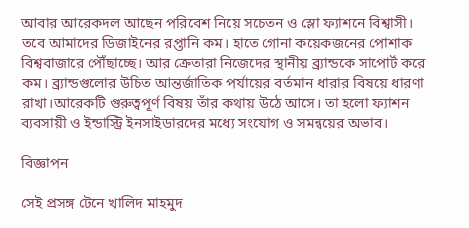আবার আরেকদল আছেন পরিবেশ নিয়ে সচেতন ও স্লো ফ্যাশনে বিশ্বাসী। তবে আমাদের ডিজাইনের রপ্তানি কম। হাতে গোনা কয়েকজনের পোশাক বিশ্ববাজারে পৌঁছাচ্ছে। আর ক্রেতারা নিজেদের স্থানীয় ব্র্যান্ডকে সাপোর্ট করে কম। ব্র্যান্ডগুলোর উচিত আন্তর্জাতিক পর্যায়ের বর্তমান ধারার বিষয়ে ধারণা রাখা।আরেকটি গুরুত্বপূর্ণ বিষয় তাঁর কথায় উঠে আসে। তা হলো ফ্যাশন ব্যবসায়ী ও ইন্ডাস্ট্রি ইনসাইডারদের মধ্যে সংযোগ ও সমন্বয়ের অভাব।

বিজ্ঞাপন

সেই প্রসঙ্গ টেনে খালিদ মাহমুদ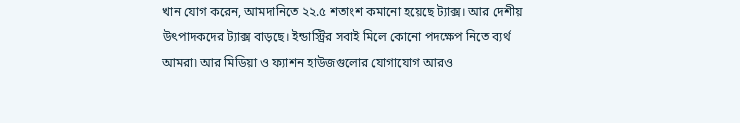খান যোগ করেন, আমদানিতে ২২.৫ শতাংশ কমানো হয়েছে ট্যাক্স। আর দেশীয় উৎপাদকদের ট্যাক্স বাড়ছে। ইন্ডাস্ট্রির সবাই মিলে কোনো পদক্ষেপ নিতে ব্যর্থ আমরা৷ আর মিডিয়া ও ফ্যাশন হাউজগুলোর যোগাযোগ আরও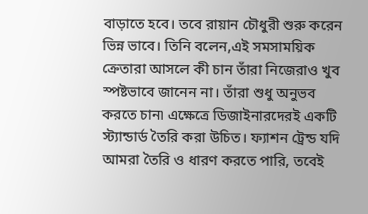বাড়াতে হবে। তবে রায়ান চৌধুরী শুরু করেন ভিন্ন ভাবে। তিনি বলেন,এই সমসাময়িক ক্রেতারা আসলে কী চান তাঁরা নিজেরাও খুব স্পষ্টভাবে জানেন না। তাঁরা শুধু অনুভব করতে চান৷ এক্ষেত্রে ডিজাইনারদেরই একটি স্ট্যান্ডার্ড তৈরি করা উচিত। ফ্যাশন ট্রেন্ড যদি আমরা তৈরি ও ধারণ করতে পারি, তবেই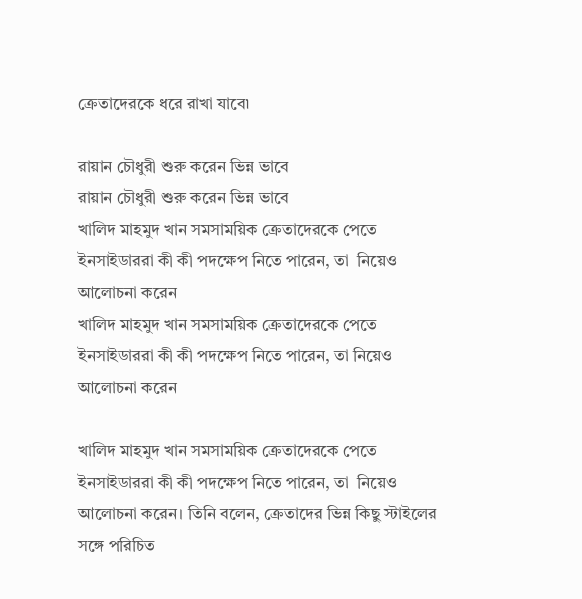ক্রেতাদেরকে ধরে রাখা যাবে৷

রায়ান চৌধুরী শুরু করেন ভিন্ন ভাবে
রায়ান চৌধুরী শুরু করেন ভিন্ন ভাবে
খালিদ মাহমুদ খান সমসাময়িক ক্রেতাদেরকে পেতে ইনসাইডাররা কী কী পদক্ষেপ নিতে পারেন, তা  নিয়েও আলোচনা করেন
খালিদ মাহমুদ খান সমসাময়িক ক্রেতাদেরকে পেতে ইনসাইডাররা কী কী পদক্ষেপ নিতে পারেন, তা নিয়েও আলোচনা করেন

খালিদ মাহমুদ খান সমসাময়িক ক্রেতাদেরকে পেতে ইনসাইডাররা কী কী পদক্ষেপ নিতে পারেন, তা  নিয়েও আলোচনা করেন। তিনি বলেন, ক্রেতাদের ভিন্ন কিছু স্টাইলের সঙ্গে পরিচিত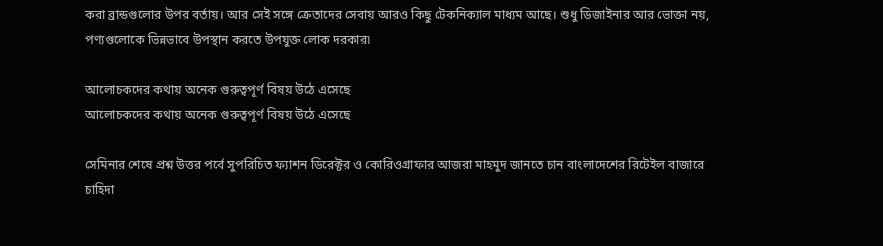করা ব্রান্ডগুলোর উপর বর্তায়। আর সেই সঙ্গে ক্রেতাদের সেবায় আরও কিছু টেকনিক্যাল মাধ্যম আছে। শুধু ডিজাইনার আর ভোক্তা নয়, পণ্যগুলোকে ভিন্নভাবে উপস্থান করতে উপযুক্ত লোক দরকার৷

আলোচকদের কথায় অনেক গুরুত্বপূর্ণ বিষয় উঠে এসেছে
আলোচকদের কথায় অনেক গুরুত্বপূর্ণ বিষয় উঠে এসেছে

সেমিনার শেষে প্রশ্ন উত্তর পর্বে সুপরিচিত ফ্যাশন ডিরেক্টর ও কোরিওগ্রাফার আজরা মাহমুদ জানতে চান বাংলাদেশের রিটেইল বাজারে চাহিদা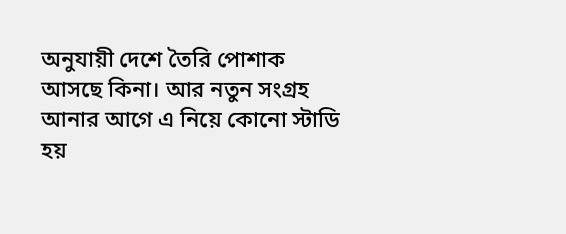অনুযায়ী দেশে তৈরি পোশাক আসছে কিনা। আর নতুন সংগ্রহ আনার আগে এ নিয়ে কোনো স্টাডি হয়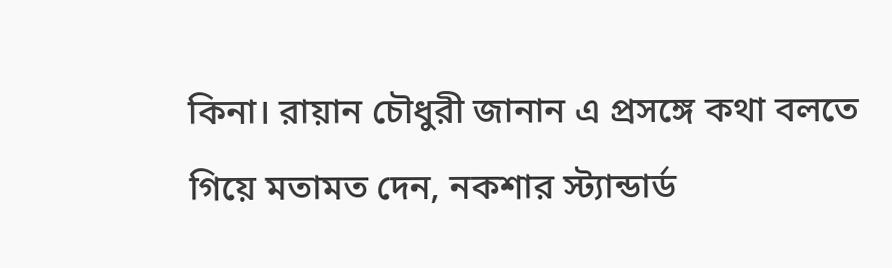কিনা। রায়ান চৌধুরী জানান এ প্রসঙ্গে কথা বলতে গিয়ে মতামত দেন, নকশার স্ট্যান্ডার্ড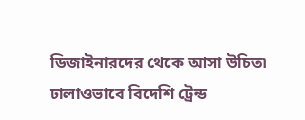ডিজাইনারদের থেকে আসা উচিত৷ ঢালাওভাবে বিদেশি ট্রেন্ড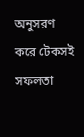অনুসরণ করে টেকসই সফলতা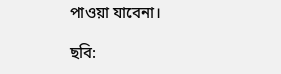পাওয়া যাবেনা।

ছবি: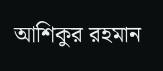আশিকুর রহমান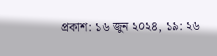প্রকাশ: ১৬ জুন ২০২৪, ১৯: ২৬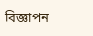বিজ্ঞাপন